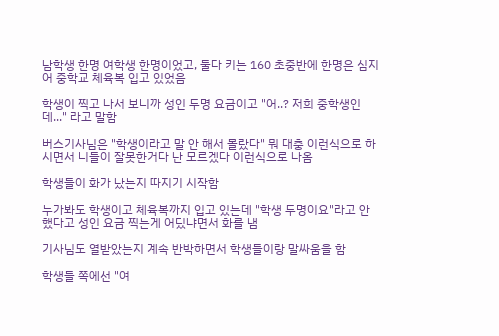남학생 한명 여학생 한명이었고, 둘다 키는 160 초중반에 한명은 심지어 중학교 체육복 입고 있었음

학생이 찍고 나서 보니까 성인 두명 요금이고 "어..? 저희 중학생인데..." 라고 말함

버스기사님은 "학생이라고 말 안 해서 몰랐다" 뭐 대충 이런식으로 하시면서 니들이 잘못한거다 난 모르겠다 이런식으로 나옴

학생들이 화가 났는지 따지기 시작함

누가봐도 학생이고 체육복까지 입고 있는데 "학생 두명이요"라고 안 했다고 성인 요금 찍는게 어딨냐면서 화를 냄

기사님도 열받았는지 계속 반박하면서 학생들이랑 말싸움을 함

학생들 쪽에선 "여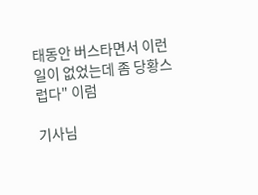태동안 버스타면서 이런 일이 없었는데 좀 당황스럽다" 이럼

기사님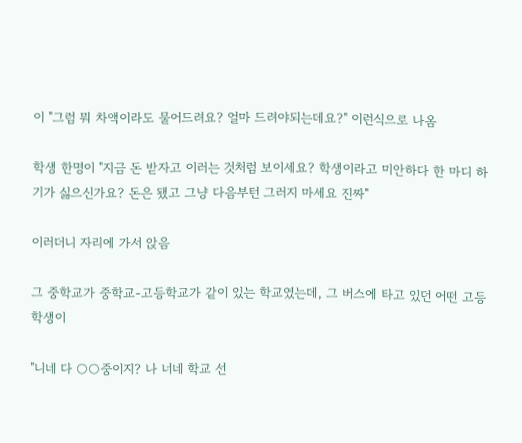이 "그럼 뭐 차액이라도 물어드려요? 얼마 드려야되는데요?" 이런식으로 나옴

학생 한명이 "지금 돈 받자고 이러는 것처럼 보이세요? 학생이라고 미안하다 한 마디 하기가 싫으신가요? 돈은 됐고 그냥 다음부턴 그러지 마세요 진짜"

이러더니 자리에 가서 앉음

그 중학교가 중학교-고등학교가 같이 있는 학교였는데, 그 버스에 타고 있던 어떤 고등학생이

"니네 다 ○○중이지? 나 너네 학교 선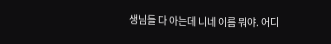생님들 다 아는데 니네 이름 뭐야. 어디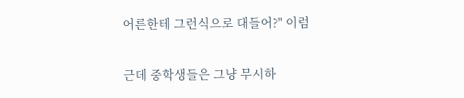어른한테 그런식으로 대들어?" 이럼

근데 중학생들은 그냥 무시하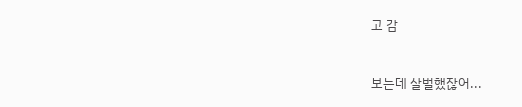고 감


보는데 살벌했잖어...